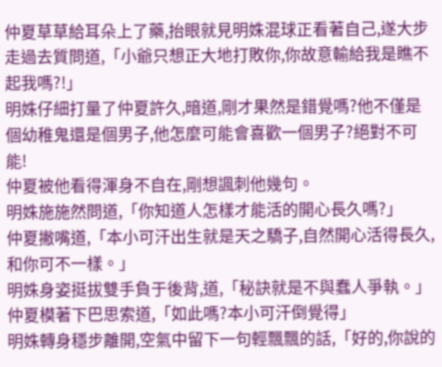仲夏草草給耳朵上了藥,抬眼就見明姝混球正看著自己,遂大步走過去質問道,「小爺只想正大地打敗你,你故意輸給我是瞧不起我嗎?!」
明姝仔細打量了仲夏許久,暗道,剛才果然是錯覺嗎?他不僅是個幼稚鬼還是個男子,他怎麼可能會喜歡一個男子?絕對不可能!
仲夏被他看得渾身不自在,剛想諷刺他幾句。
明姝施施然問道,「你知道人怎樣才能活的開心長久嗎?」
仲夏撇嘴道,「本小可汗出生就是天之驕子,自然開心活得長久,和你可不一樣。」
明姝身姿挺拔雙手負于後背,道,「秘訣就是不與蠢人爭執。」
仲夏模著下巴思索道,「如此嗎?本小可汗倒覺得」
明姝轉身穩步離開,空氣中留下一句輕飄飄的話,「好的,你說的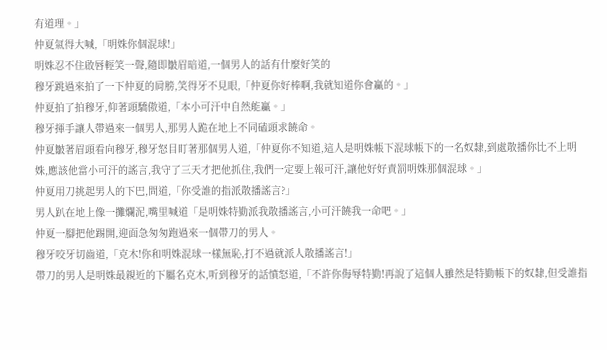有道理。」
仲夏氣得大喊,「明姝你個混球!」
明姝忍不住啟唇輕笑一聲,隨即皺眉暗道,一個男人的話有什麼好笑的
穆牙跳過來拍了一下仲夏的肩膀,笑得牙不見眼,「仲夏你好棒啊,我就知道你會贏的。」
仲夏拍了拍穆牙,仰著頭驕傲道,「本小可汗中自然能贏。」
穆牙揮手讓人帶過來一個男人,那男人跪在地上不同磕頭求饒命。
仲夏皺著眉頭看向穆牙,穆牙怒目盯著那個男人道,「仲夏你不知道,這人是明姝帳下混球帳下的一名奴隸,到處散播你比不上明姝,應該他當小可汗的謠言,我守了三天才把他抓住,我們一定要上報可汗,讓他好好責罰明姝那個混球。」
仲夏用刀挑起男人的下巴,問道,「你受誰的指派散播謠言?」
男人趴在地上像一攤爛泥,嘴里喊道「是明姝特勤派我散播謠言,小可汗饒我一命吧。」
仲夏一腳把他踢開,迎面急匆匆跑過來一個帶刀的男人。
穆牙咬牙切齒道,「克木!你和明姝混球一樣無恥,打不過就派人散播謠言!」
帶刀的男人是明姝最親近的下屬名克木,听到穆牙的話憤怒道,「不許你侮辱特勤!再說了這個人雖然是特勤帳下的奴隸,但受誰指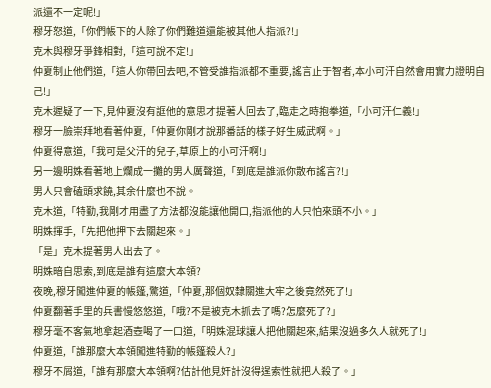派還不一定呢!」
穆牙怒道,「你們帳下的人除了你們難道還能被其他人指派?!」
克木與穆牙爭鋒相對,「這可說不定!」
仲夏制止他們道,「這人你帶回去吧,不管受誰指派都不重要,謠言止于智者,本小可汗自然會用實力證明自己!」
克木遲疑了一下,見仲夏沒有誆他的意思才提著人回去了,臨走之時抱拳道,「小可汗仁義!」
穆牙一臉崇拜地看著仲夏,「仲夏你剛才說那番話的樣子好生威武啊。」
仲夏得意道,「我可是父汗的兒子,草原上的小可汗啊!」
另一邊明姝看著地上爛成一攤的男人厲聲道,「到底是誰派你散布謠言?!」
男人只會磕頭求饒,其余什麼也不說。
克木道,「特勤,我剛才用盡了方法都沒能讓他開口,指派他的人只怕來頭不小。」
明姝揮手,「先把他押下去關起來。」
「是」克木提著男人出去了。
明姝暗自思索,到底是誰有這麼大本領?
夜晚,穆牙闖進仲夏的帳篷,驚道,「仲夏,那個奴隸關進大牢之後竟然死了!」
仲夏翻著手里的兵書慢悠悠道,「哦?不是被克木抓去了嗎?怎麼死了?」
穆牙毫不客氣地拿起酒壺喝了一口道,「明姝混球讓人把他關起來,結果沒過多久人就死了!」
仲夏道,「誰那麼大本領闖進特勤的帳篷殺人?」
穆牙不屑道,「誰有那麼大本領啊?估計他見奸計沒得逞索性就把人殺了。」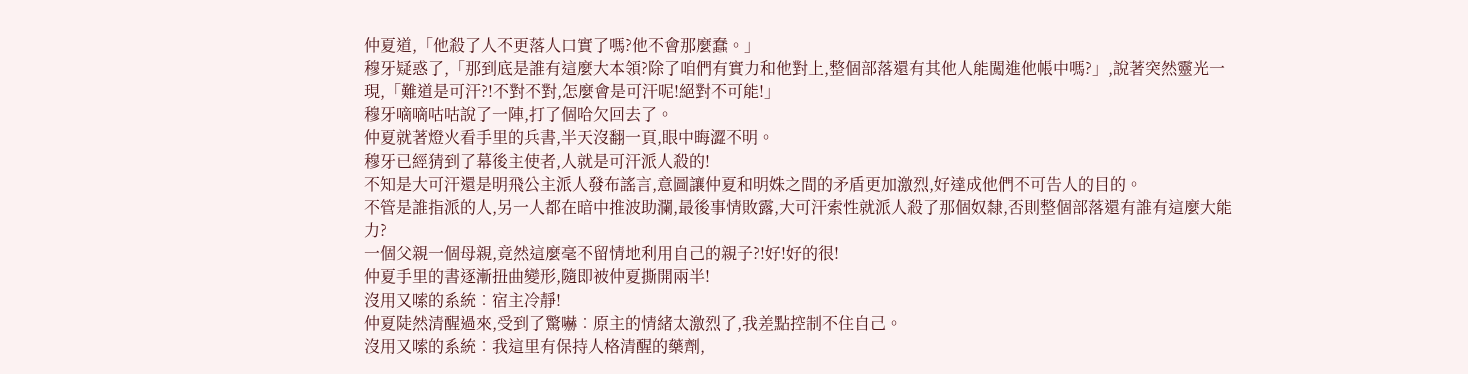仲夏道,「他殺了人不更落人口實了嗎?他不會那麼蠢。」
穆牙疑惑了,「那到底是誰有這麼大本領?除了咱們有實力和他對上,整個部落還有其他人能闖進他帳中嗎?」,說著突然靈光一現,「難道是可汗?!不對不對,怎麼會是可汗呢!絕對不可能!」
穆牙嘀嘀咕咕說了一陣,打了個哈欠回去了。
仲夏就著燈火看手里的兵書,半天沒翻一頁,眼中晦澀不明。
穆牙已經猜到了幕後主使者,人就是可汗派人殺的!
不知是大可汗還是明飛公主派人發布謠言,意圖讓仲夏和明姝之間的矛盾更加激烈,好達成他們不可告人的目的。
不管是誰指派的人,另一人都在暗中推波助瀾,最後事情敗露,大可汗索性就派人殺了那個奴隸,否則整個部落還有誰有這麼大能力?
一個父親一個母親,竟然這麼毫不留情地利用自己的親子?!好!好的很!
仲夏手里的書逐漸扭曲變形,隨即被仲夏撕開兩半!
沒用又嗦的系統︰宿主冷靜!
仲夏陡然清醒過來,受到了驚嚇︰原主的情緒太激烈了,我差點控制不住自己。
沒用又嗦的系統︰我這里有保持人格清醒的藥劑,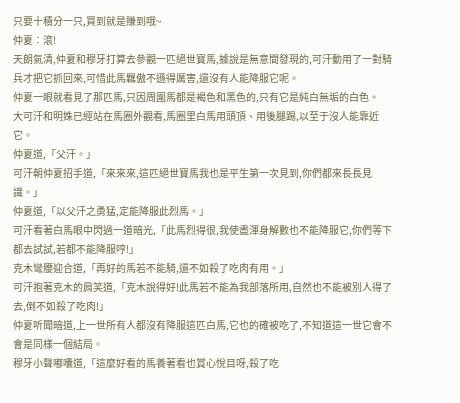只要十積分一只,買到就是賺到哦~
仲夏︰滾!
天朗氣清,仲夏和穆牙打算去參觀一匹絕世寶馬,據說是無意間發現的,可汗動用了一對騎兵才把它抓回來,可惜此馬羈傲不遜得厲害,還沒有人能降服它呢。
仲夏一眼就看見了那匹馬,只因周圍馬都是褐色和黑色的,只有它是純白無垢的白色。
大可汗和明姝已經站在馬圈外觀看,馬圈里白馬用頭頂、用後腿踢,以至于沒人能靠近它。
仲夏道,「父汗。」
可汗朝仲夏招手道,「來來來,這匹絕世寶馬我也是平生第一次見到,你們都來長長見識。」
仲夏道,「以父汗之勇猛,定能降服此烈馬。」
可汗看著白馬眼中閃過一道暗光,「此馬烈得很,我使盡渾身解數也不能降服它,你們等下都去試試,若都不能降服哼!」
克木彎腰迎合道,「再好的馬若不能騎,還不如殺了吃肉有用。」
可汗抱著克木的肩笑道,「克木說得好!此馬若不能為我部落所用,自然也不能被別人得了去,倒不如殺了吃肉!」
仲夏听聞暗道,上一世所有人都沒有降服這匹白馬,它也的確被吃了,不知道這一世它會不會是同樣一個結局。
穆牙小聲嘟囔道,「這麼好看的馬養著看也賞心悅目呀,殺了吃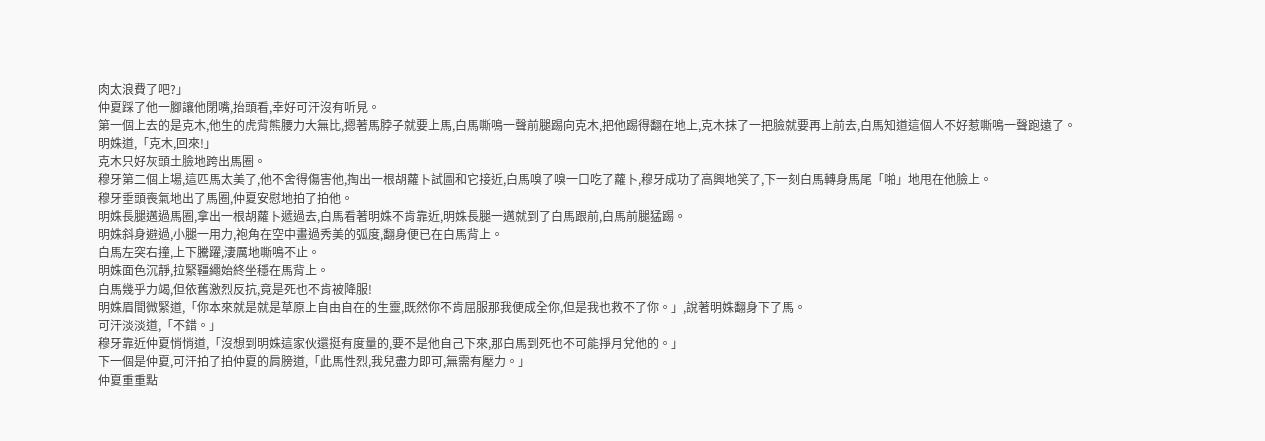肉太浪費了吧?」
仲夏踩了他一腳讓他閉嘴,抬頭看,幸好可汗沒有听見。
第一個上去的是克木,他生的虎背熊腰力大無比,摁著馬脖子就要上馬,白馬嘶鳴一聲前腿踢向克木,把他踢得翻在地上,克木抹了一把臉就要再上前去,白馬知道這個人不好惹嘶鳴一聲跑遠了。
明姝道,「克木,回來!」
克木只好灰頭土臉地跨出馬圈。
穆牙第二個上場,這匹馬太美了,他不舍得傷害他,掏出一根胡蘿卜試圖和它接近,白馬嗅了嗅一口吃了蘿卜,穆牙成功了高興地笑了,下一刻白馬轉身馬尾「啪」地甩在他臉上。
穆牙垂頭喪氣地出了馬圈,仲夏安慰地拍了拍他。
明姝長腿邁過馬圈,拿出一根胡蘿卜遞過去,白馬看著明姝不肯靠近,明姝長腿一邁就到了白馬跟前,白馬前腿猛踢。
明姝斜身避過,小腿一用力,袍角在空中畫過秀美的弧度,翻身便已在白馬背上。
白馬左突右撞,上下騰躍,淒厲地嘶鳴不止。
明姝面色沉靜,拉緊韁繩始終坐穩在馬背上。
白馬幾乎力竭,但依舊激烈反抗,竟是死也不肯被降服!
明姝眉間微緊道,「你本來就是就是草原上自由自在的生靈,既然你不肯屈服那我便成全你,但是我也救不了你。」,說著明姝翻身下了馬。
可汗淡淡道,「不錯。」
穆牙靠近仲夏悄悄道,「沒想到明姝這家伙還挺有度量的,要不是他自己下來,那白馬到死也不可能掙月兌他的。」
下一個是仲夏,可汗拍了拍仲夏的肩膀道,「此馬性烈,我兒盡力即可,無需有壓力。」
仲夏重重點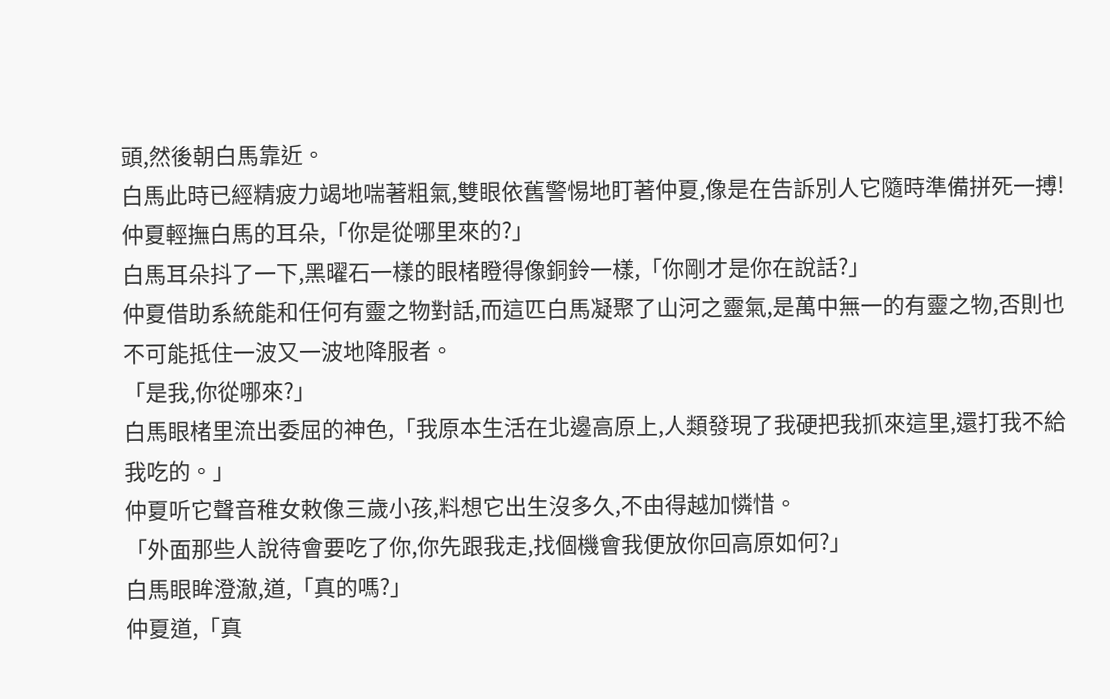頭,然後朝白馬靠近。
白馬此時已經精疲力竭地喘著粗氣,雙眼依舊警惕地盯著仲夏,像是在告訴別人它隨時準備拼死一搏!
仲夏輕撫白馬的耳朵,「你是從哪里來的?」
白馬耳朵抖了一下,黑曜石一樣的眼楮瞪得像銅鈴一樣,「你剛才是你在說話?」
仲夏借助系統能和任何有靈之物對話,而這匹白馬凝聚了山河之靈氣,是萬中無一的有靈之物,否則也不可能抵住一波又一波地降服者。
「是我,你從哪來?」
白馬眼楮里流出委屈的神色,「我原本生活在北邊高原上,人類發現了我硬把我抓來這里,還打我不給我吃的。」
仲夏听它聲音稚女敕像三歲小孩,料想它出生沒多久,不由得越加憐惜。
「外面那些人說待會要吃了你,你先跟我走,找個機會我便放你回高原如何?」
白馬眼眸澄澈,道,「真的嗎?」
仲夏道,「真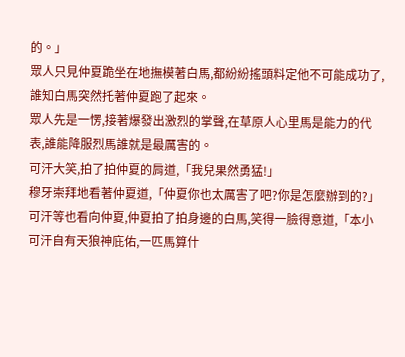的。」
眾人只見仲夏跪坐在地撫模著白馬,都紛紛搖頭料定他不可能成功了,誰知白馬突然托著仲夏跑了起來。
眾人先是一愣,接著爆發出激烈的掌聲,在草原人心里馬是能力的代表,誰能降服烈馬誰就是最厲害的。
可汗大笑,拍了拍仲夏的肩道,「我兒果然勇猛!」
穆牙崇拜地看著仲夏道,「仲夏你也太厲害了吧?你是怎麼辦到的?」
可汗等也看向仲夏,仲夏拍了拍身邊的白馬,笑得一臉得意道,「本小可汗自有天狼神庇佑,一匹馬算什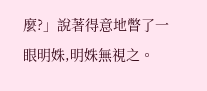麼?」說著得意地瞥了一眼明姝,明姝無視之。